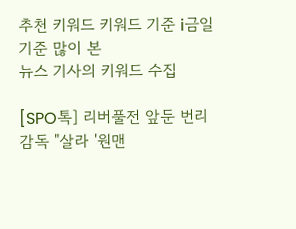추천 키워드 키워드 기준 i금일 기준 많이 본
뉴스 기사의 키워드 수집

[SPO톡] 리버풀전 앞둔 번리 감독 "살라 '원맨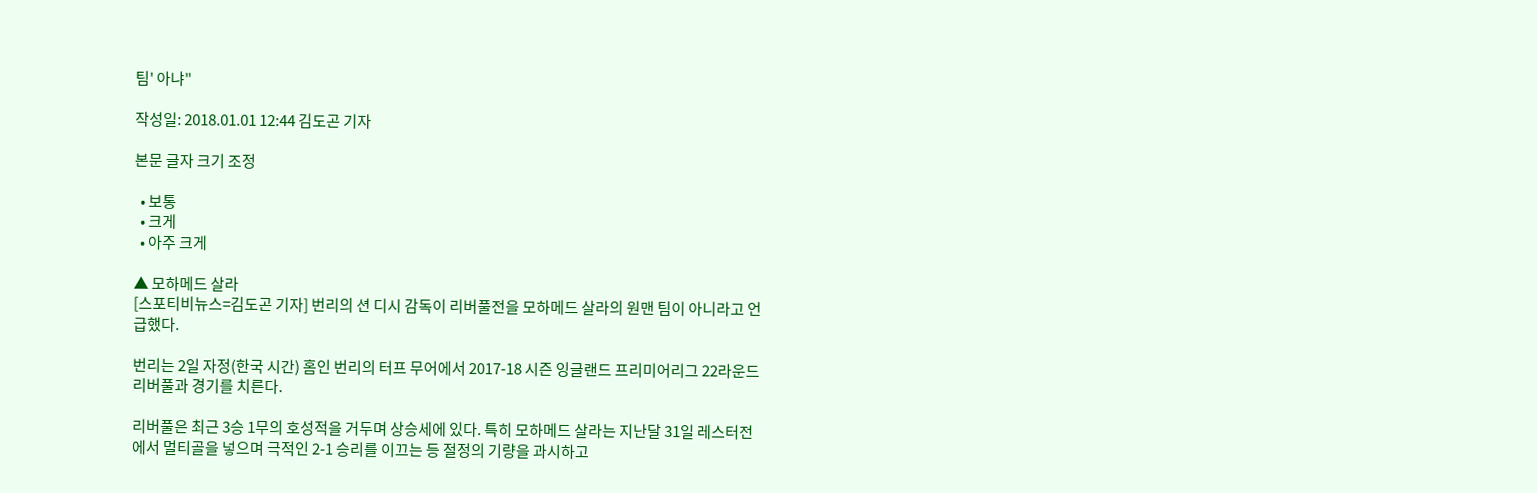팀' 아냐"

작성일: 2018.01.01 12:44 김도곤 기자

본문 글자 크기 조정

  • 보통
  • 크게
  • 아주 크게

▲ 모하메드 살라
[스포티비뉴스=김도곤 기자] 번리의 션 디시 감독이 리버풀전을 모하메드 살라의 원맨 팀이 아니라고 언급했다.

번리는 2일 자정(한국 시간) 홈인 번리의 터프 무어에서 2017-18 시즌 잉글랜드 프리미어리그 22라운드 리버풀과 경기를 치른다.

리버풀은 최근 3승 1무의 호성적을 거두며 상승세에 있다. 특히 모하메드 살라는 지난달 31일 레스터전에서 멀티골을 넣으며 극적인 2-1 승리를 이끄는 등 절정의 기량을 과시하고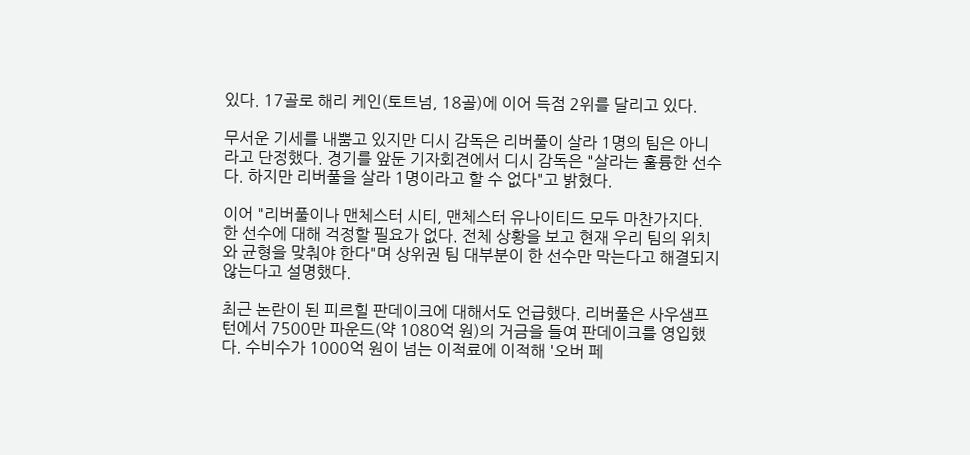있다. 17골로 해리 케인(토트넘, 18골)에 이어 득점 2위를 달리고 있다.

무서운 기세를 내뿜고 있지만 디시 감독은 리버풀이 살라 1명의 팀은 아니라고 단정했다. 경기를 앞둔 기자회견에서 디시 감독은 "살라는 훌륭한 선수다. 하지만 리버풀을 살라 1명이라고 할 수 없다"고 밝혔다.

이어 "리버풀이나 맨체스터 시티, 맨체스터 유나이티드 모두 마찬가지다. 한 선수에 대해 걱정할 필요가 없다. 전체 상황을 보고 현재 우리 팀의 위치와 균형을 맞춰야 한다"며 상위권 팀 대부분이 한 선수만 막는다고 해결되지 않는다고 설명했다.

최근 논란이 된 피르힐 판데이크에 대해서도 언급했다. 리버풀은 사우샘프턴에서 7500만 파운드(약 1080억 원)의 거금을 들여 판데이크를 영입했다. 수비수가 1000억 원이 넘는 이적료에 이적해 '오버 페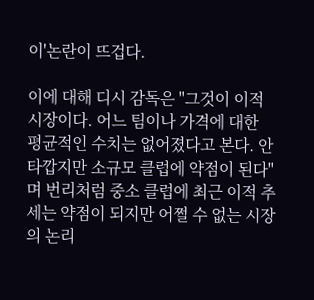이'논란이 뜨겁다.

이에 대해 디시 감독은 "그것이 이적 시장이다. 어느 팀이나 가격에 대한 평균적인 수치는 없어졌다고 본다. 안타깝지만 소규모 클럽에 약점이 된다"며 번리처럼 중소 클럽에 최근 이적 추세는 약점이 되지만 어쩔 수 없는 시장의 논리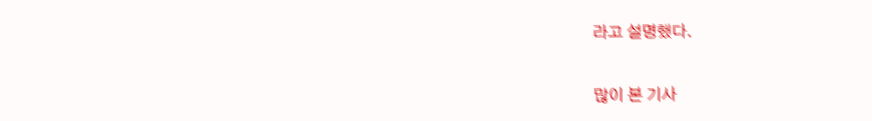라고 설명했다.


많이 본 기사